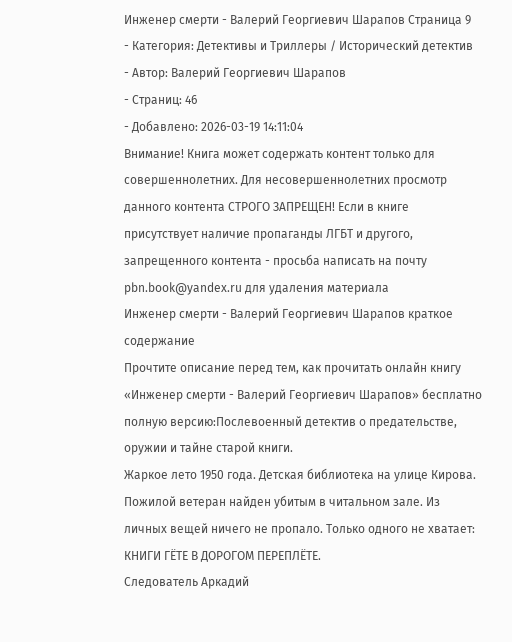Инженер смерти - Валерий Георгиевич Шарапов Страница 9
- Категория: Детективы и Триллеры / Исторический детектив
- Автор: Валерий Георгиевич Шарапов
- Страниц: 46
- Добавлено: 2026-03-19 14:11:04
Внимание! Книга может содержать контент только для совершеннолетних. Для несовершеннолетних просмотр данного контента СТРОГО ЗАПРЕЩЕН! Если в книге присутствует наличие пропаганды ЛГБТ и другого, запрещенного контента - просьба написать на почту pbn.book@yandex.ru для удаления материала
Инженер смерти - Валерий Георгиевич Шарапов краткое содержание
Прочтите описание перед тем, как прочитать онлайн книгу «Инженер смерти - Валерий Георгиевич Шарапов» бесплатно полную версию:Послевоенный детектив о предательстве, оружии и тайне старой книги.
Жаркое лето 1950 года. Детская библиотека на улице Кирова. Пожилой ветеран найден убитым в читальном зале. Из личных вещей ничего не пропало. Только одного не хватает:
КНИГИ ГЁТЕ В ДОРОГОМ ПЕРЕПЛЁТЕ.
Следователь Аркадий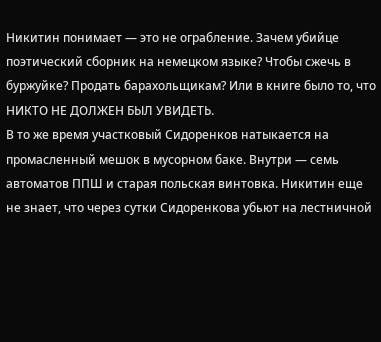Никитин понимает — это не ограбление. Зачем убийце поэтический сборник на немецком языке? Чтобы сжечь в буржуйке? Продать барахольщикам? Или в книге было то, что
НИКТО НЕ ДОЛЖЕН БЫЛ УВИДЕТЬ.
В то же время участковый Сидоренков натыкается на промасленный мешок в мусорном баке. Внутри — семь автоматов ППШ и старая польская винтовка. Никитин еще не знает, что через сутки Сидоренкова убьют на лестничной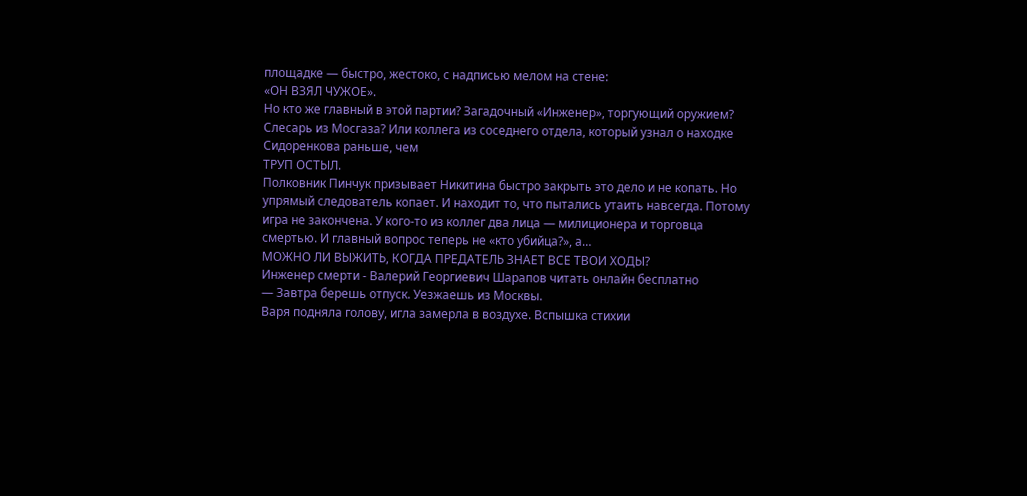площадке — быстро, жестоко, с надписью мелом на стене:
«ОН ВЗЯЛ ЧУЖОЕ».
Но кто же главный в этой партии? Загадочный «Инженер», торгующий оружием? Слесарь из Мосгаза? Или коллега из соседнего отдела, который узнал о находке Сидоренкова раньше, чем
ТРУП ОСТЫЛ.
Полковник Пинчук призывает Никитина быстро закрыть это дело и не копать. Но упрямый следователь копает. И находит то, что пытались утаить навсегда. Потому игра не закончена. У кого-то из коллег два лица — милиционера и торговца смертью. И главный вопрос теперь не «кто убийца?», а…
МОЖНО ЛИ ВЫЖИТЬ, КОГДА ПРЕДАТЕЛЬ ЗНАЕТ ВСЕ ТВОИ ХОДЫ?
Инженер смерти - Валерий Георгиевич Шарапов читать онлайн бесплатно
— Завтра берешь отпуск. Уезжаешь из Москвы.
Варя подняла голову, игла замерла в воздухе. Вспышка стихии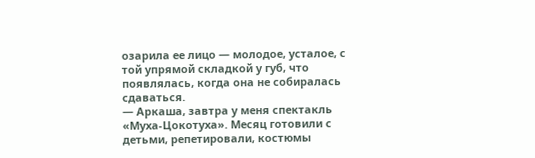озарила ее лицо — молодое, усталое, с той упрямой складкой у губ, что появлялась, когда она не собиралась сдаваться.
— Аркаша, завтра у меня спектакль «Муха-Цокотуха». Месяц готовили с детьми, репетировали, костюмы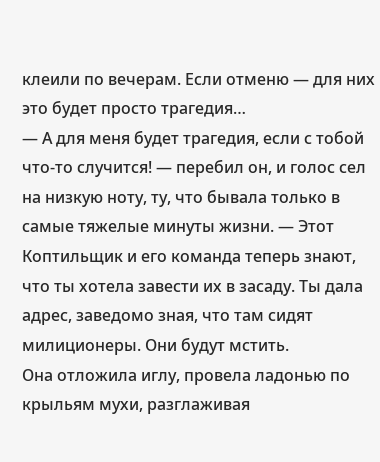клеили по вечерам. Если отменю — для них это будет просто трагедия…
— А для меня будет трагедия, если с тобой что-то случится! — перебил он, и голос сел на низкую ноту, ту, что бывала только в самые тяжелые минуты жизни. — Этот Коптильщик и его команда теперь знают, что ты хотела завести их в засаду. Ты дала адрес, заведомо зная, что там сидят милиционеры. Они будут мстить.
Она отложила иглу, провела ладонью по крыльям мухи, разглаживая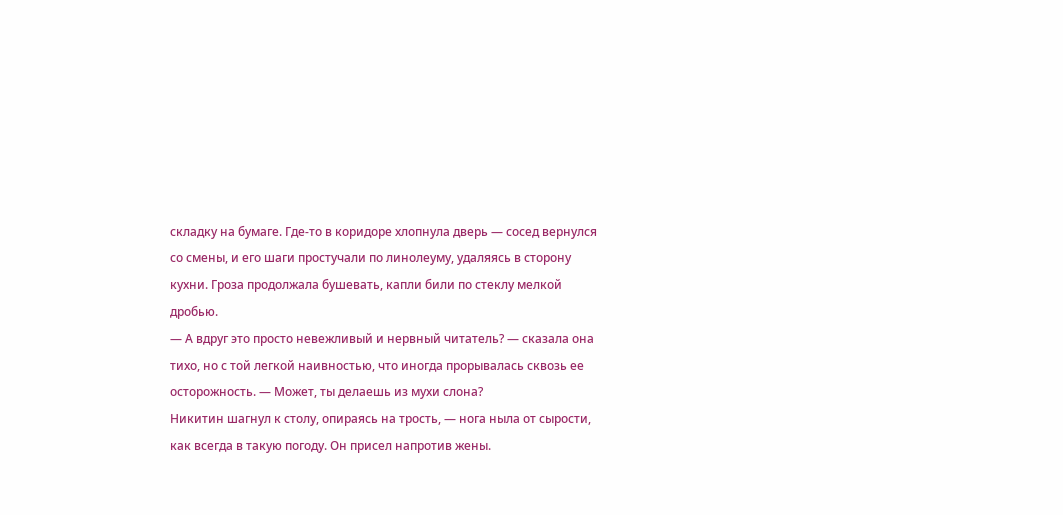складку на бумаге. Где-то в коридоре хлопнула дверь — сосед вернулся со смены, и его шаги простучали по линолеуму, удаляясь в сторону кухни. Гроза продолжала бушевать, капли били по стеклу мелкой дробью.
— А вдруг это просто невежливый и нервный читатель? — сказала она тихо, но с той легкой наивностью, что иногда прорывалась сквозь ее осторожность. — Может, ты делаешь из мухи слона?
Никитин шагнул к столу, опираясь на трость, — нога ныла от сырости, как всегда в такую погоду. Он присел напротив жены.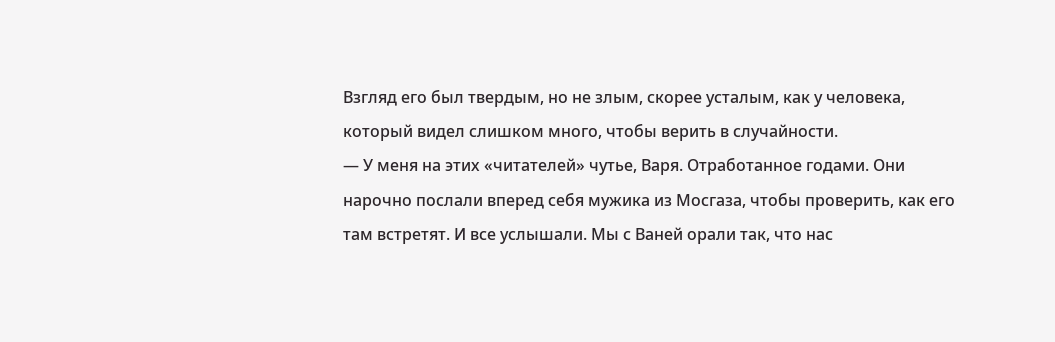Взгляд его был твердым, но не злым, скорее усталым, как у человека, который видел слишком много, чтобы верить в случайности.
— У меня на этих «читателей» чутье, Варя. Отработанное годами. Они нарочно послали вперед себя мужика из Мосгаза, чтобы проверить, как его там встретят. И все услышали. Мы с Ваней орали так, что нас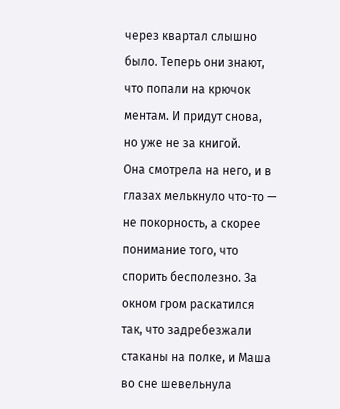через квартал слышно было. Теперь они знают, что попали на крючок ментам. И придут снова, но уже не за книгой.
Она смотрела на него, и в глазах мелькнуло что-то — не покорность, а скорее понимание того, что спорить бесполезно. За окном гром раскатился так, что задребезжали стаканы на полке, и Маша во сне шевельнула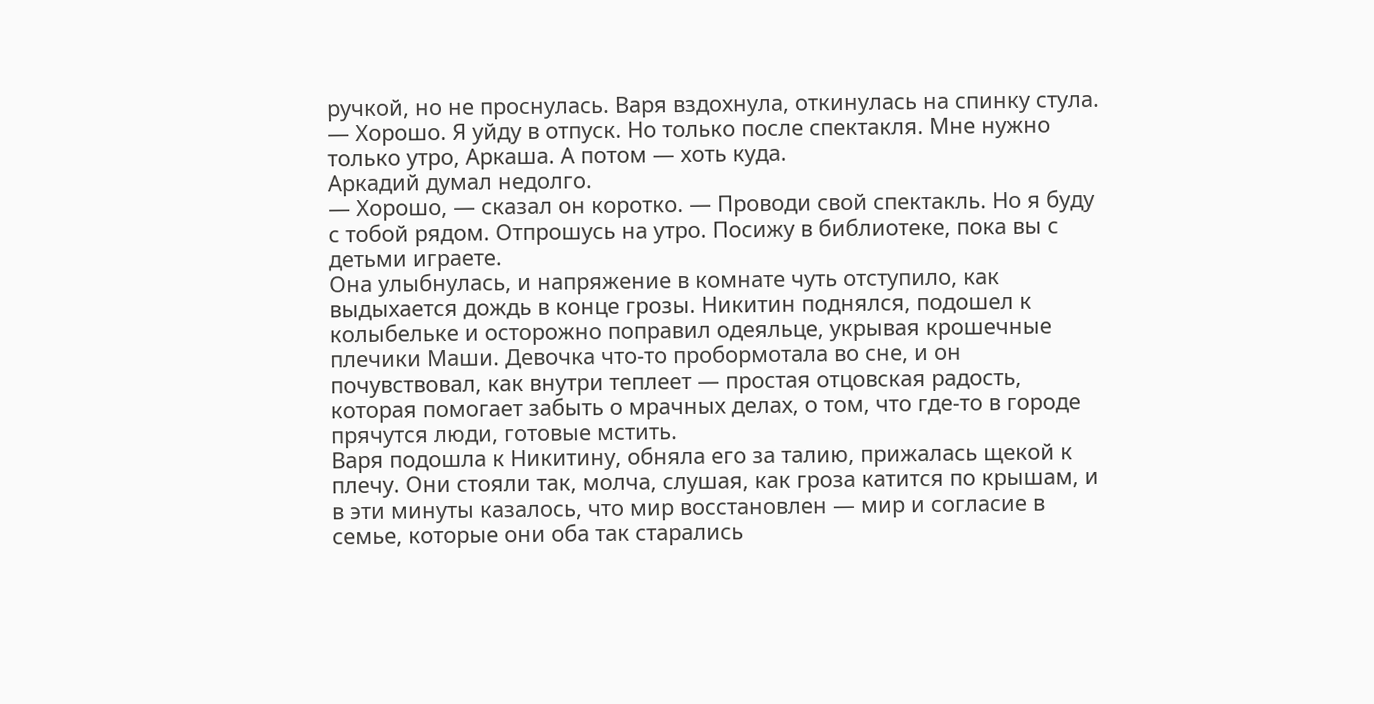ручкой, но не проснулась. Варя вздохнула, откинулась на спинку стула.
— Хорошо. Я уйду в отпуск. Но только после спектакля. Мне нужно только утро, Аркаша. А потом — хоть куда.
Аркадий думал недолго.
— Хорошо, — сказал он коротко. — Проводи свой спектакль. Но я буду с тобой рядом. Отпрошусь на утро. Посижу в библиотеке, пока вы с детьми играете.
Она улыбнулась, и напряжение в комнате чуть отступило, как выдыхается дождь в конце грозы. Никитин поднялся, подошел к колыбельке и осторожно поправил одеяльце, укрывая крошечные плечики Маши. Девочка что-то пробормотала во сне, и он почувствовал, как внутри теплеет — простая отцовская радость, которая помогает забыть о мрачных делах, о том, что где-то в городе прячутся люди, готовые мстить.
Варя подошла к Никитину, обняла его за талию, прижалась щекой к плечу. Они стояли так, молча, слушая, как гроза катится по крышам, и в эти минуты казалось, что мир восстановлен — мир и согласие в семье, которые они оба так старались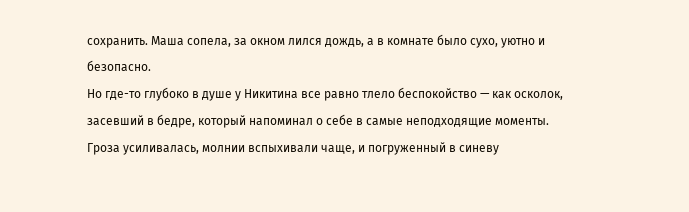сохранить. Маша сопела, за окном лился дождь, а в комнате было сухо, уютно и безопасно.
Но где-то глубоко в душе у Никитина все равно тлело беспокойство — как осколок, засевший в бедре, который напоминал о себе в самые неподходящие моменты. Гроза усиливалась, молнии вспыхивали чаще, и погруженный в синеву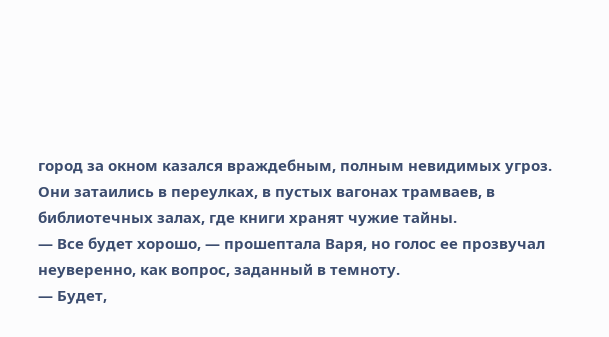город за окном казался враждебным, полным невидимых угроз. Они затаились в переулках, в пустых вагонах трамваев, в библиотечных залах, где книги хранят чужие тайны.
— Все будет хорошо, — прошептала Варя, но голос ее прозвучал неуверенно, как вопрос, заданный в темноту.
— Будет,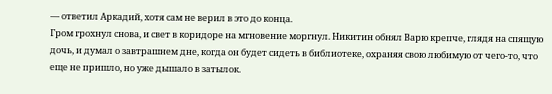— ответил Аркадий, хотя сам не верил в это до конца.
Гром грохнул снова, и свет в коридоре на мгновение моргнул. Никитин обнял Варю крепче, глядя на спящую дочь, и думал о завтрашнем дне, когда он будет сидеть в библиотеке, охраняя свою любимую от чего-то, что еще не пришло, но уже дышало в затылок.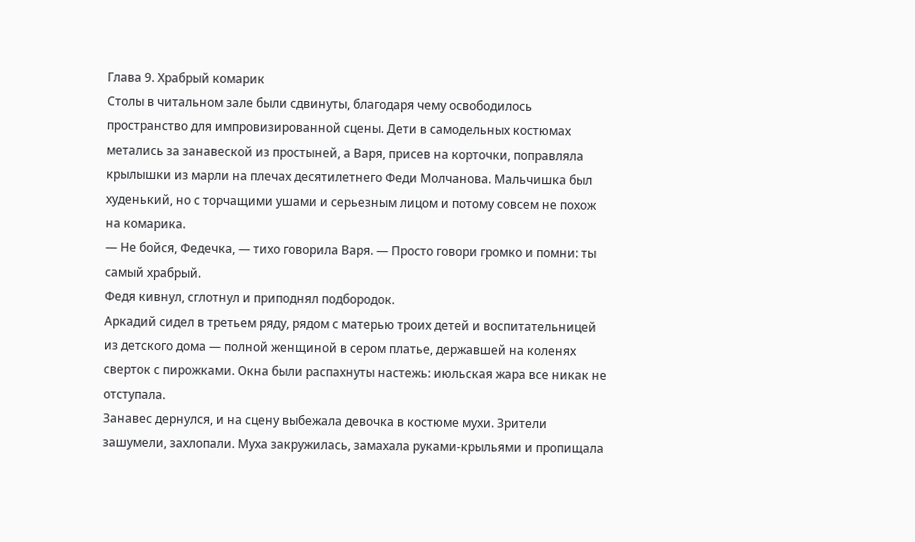Глава 9. Храбрый комарик
Столы в читальном зале были сдвинуты, благодаря чему освободилось пространство для импровизированной сцены. Дети в самодельных костюмах метались за занавеской из простыней, а Варя, присев на корточки, поправляла крылышки из марли на плечах десятилетнего Феди Молчанова. Мальчишка был худенький, но с торчащими ушами и серьезным лицом и потому совсем не похож на комарика.
— Не бойся, Федечка, — тихо говорила Варя. — Просто говори громко и помни: ты самый храбрый.
Федя кивнул, сглотнул и приподнял подбородок.
Аркадий сидел в третьем ряду, рядом с матерью троих детей и воспитательницей из детского дома — полной женщиной в сером платье, державшей на коленях сверток с пирожками. Окна были распахнуты настежь: июльская жара все никак не отступала.
Занавес дернулся, и на сцену выбежала девочка в костюме мухи. Зрители зашумели, захлопали. Муха закружилась, замахала руками-крыльями и пропищала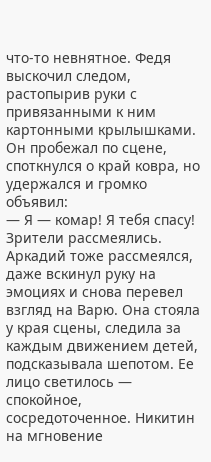что-то невнятное. Федя выскочил следом, растопырив руки с привязанными к ним картонными крылышками. Он пробежал по сцене, споткнулся о край ковра, но удержался и громко объявил:
— Я — комар! Я тебя спасу!
Зрители рассмеялись. Аркадий тоже рассмеялся, даже вскинул руку на эмоциях и снова перевел взгляд на Варю. Она стояла у края сцены, следила за каждым движением детей, подсказывала шепотом. Ее лицо светилось — спокойное, сосредоточенное. Никитин на мгновение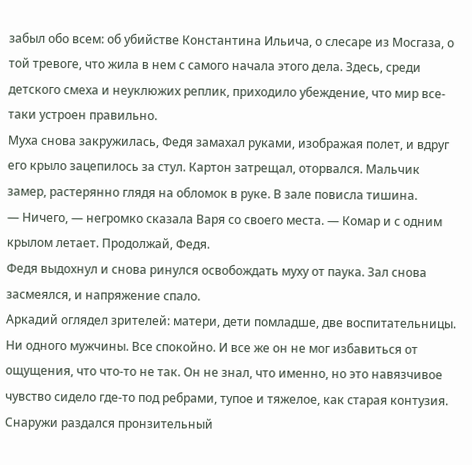забыл обо всем: об убийстве Константина Ильича, о слесаре из Мосгаза, о той тревоге, что жила в нем с самого начала этого дела. Здесь, среди детского смеха и неуклюжих реплик, приходило убеждение, что мир все-таки устроен правильно.
Муха снова закружилась, Федя замахал руками, изображая полет, и вдруг его крыло зацепилось за стул. Картон затрещал, оторвался. Мальчик замер, растерянно глядя на обломок в руке. В зале повисла тишина.
— Ничего, — негромко сказала Варя со своего места. — Комар и с одним крылом летает. Продолжай, Федя.
Федя выдохнул и снова ринулся освобождать муху от паука. Зал снова засмеялся, и напряжение спало.
Аркадий оглядел зрителей: матери, дети помладше, две воспитательницы. Ни одного мужчины. Все спокойно. И все же он не мог избавиться от ощущения, что что-то не так. Он не знал, что именно, но это навязчивое чувство сидело где-то под ребрами, тупое и тяжелое, как старая контузия.
Снаружи раздался пронзительный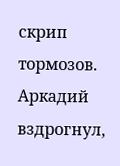скрип тормозов. Аркадий вздрогнул,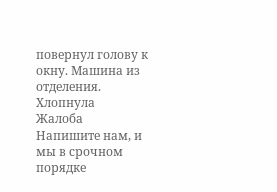повернул голову к окну. Машина из отделения. Хлопнула
Жалоба
Напишите нам, и мы в срочном порядке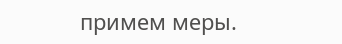примем меры.